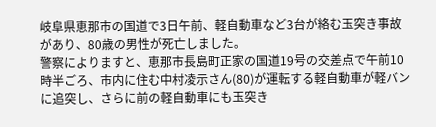岐阜県恵那市の国道で3日午前、軽自動車など3台が絡む玉突き事故があり、80歳の男性が死亡しました。
警察によりますと、恵那市長島町正家の国道19号の交差点で午前10時半ごろ、市内に住む中村凌示さん(80)が運転する軽自動車が軽バンに追突し、さらに前の軽自動車にも玉突き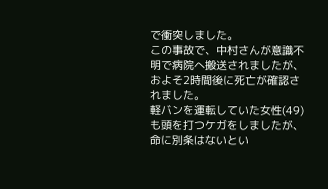で衝突しました。
この事故で、中村さんが意識不明で病院へ搬送されましたが、およそ2時間後に死亡が確認されました。
軽バンを運転していた女性(49)も頭を打つケガをしましたが、命に別条はないとい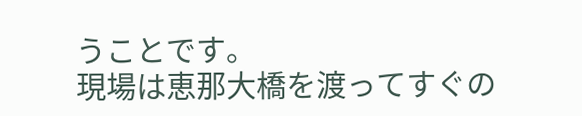うことです。
現場は恵那大橋を渡ってすぐの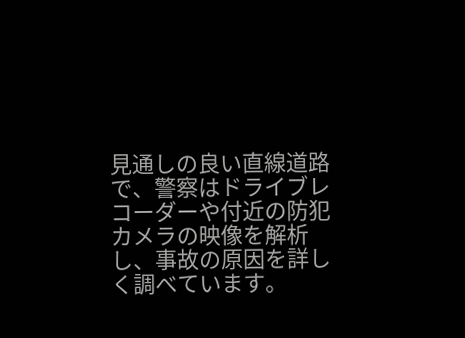見通しの良い直線道路で、警察はドライブレコーダーや付近の防犯カメラの映像を解析し、事故の原因を詳しく調べています。